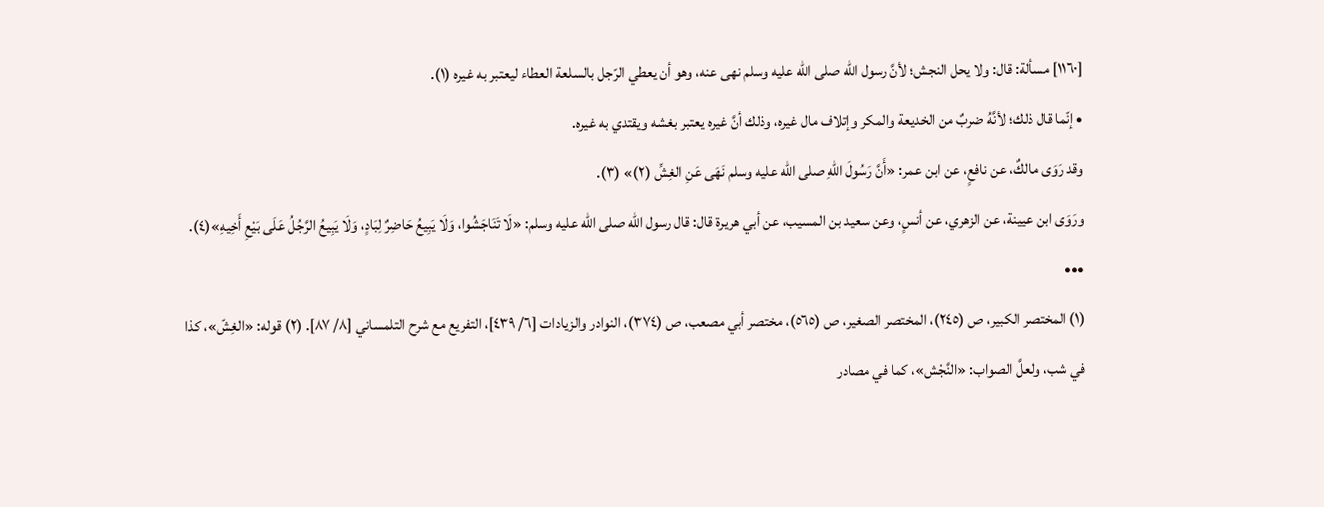[١١٦٠] مسألة: قال: ولا يحل النجش؛ لأنَّ رسول الله صلى الله عليه وسلم نهى عنه، وهو أن يعطي الرّجل بالسلعة العطاء ليعتبر به غيره (١).
• إنّما قال ذلك؛ لأنَّهُ ضربٌ من الخديعة والمكر وإتلاف مال غيره، وذلك أنَّ غيره يعتبر بغشه ويقتدي به غيره.
وقد رَوَى مالكٌ، عن نافعٍ، عن ابن عمر: «أَنَّ رَسُولَ اللهِ صلى الله عليه وسلم نَهَى عَنِ الغِشِّ (٢)» (٣).
ورَوَى ابن عيينة، عن الزهري، عن أنسٍ، وعن سعيد بن المسيب، عن أبي هريرة قال: قال رسول الله صلى الله عليه وسلم: «لَا تَنَاجَشُوا، وَلَا يَبِيعُ حَاضِرٌ لِبَادٍ، وَلَا يَبِيعُ الرَّجُلُ عَلَى بَيْعِ أَخِيهِ»(٤).
•••
(١) المختصر الكبير، ص (٢٤٥)، المختصر الصغير، ص (٥٦٥)، مختصر أبي مصعب، ص (٣٧٤)، النوادر والزيادات [٦/ ٤٣٩]، التفريع مع شرح التلمساني [٨/ ٨٧]. (٢) قوله: «الغِشّ»، كذا في شب، ولعلَّ الصواب: «النَّجْش»، كما في مصادر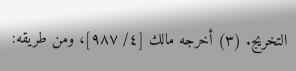التخريج. (٣) أخرجه مالك [٤/ ٩٨٧]، ومن طريقه: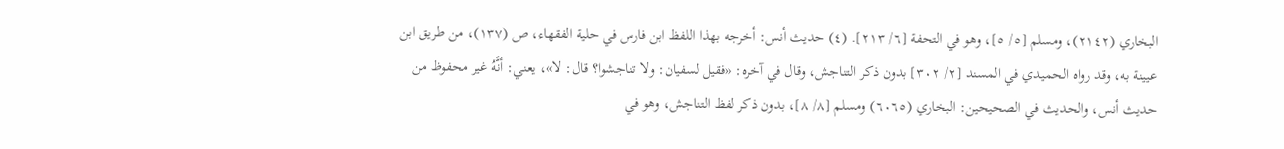البخاري (٢١٤٢)، ومسلم [٥/ ٥]، وهو في التحفة [٦/ ٢١٣]. (٤) حديث أنس: أخرجه بهذا اللفظ ابن فارس في حلية الفقهاء، ص (١٣٧)، من طريق ابن عيينة به، وقد رواه الحميدي في المسند [٢/ ٣٠٢] بدون ذكر التناجش، وقال في آخره: «فقيل لسفيان: ولا تناجشوا؟ قال: لا»، يعني: أنَّهُ غير محفوظ من حديث أنس، والحديث في الصحيحين: البخاري (٦٠٦٥) ومسلم [٨/ ٨]، بدون ذكر لفظ التناجش، وهو في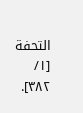التحفة [١/ ٣٨٢].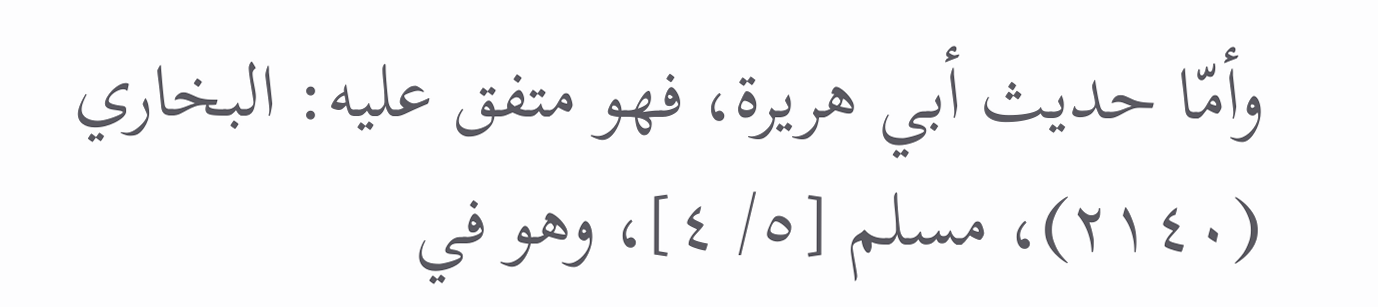وأمّا حديث أبي هريرة، فهو متفق عليه: البخاري (٢١٤٠)، مسلم [٥/ ٤]، وهو في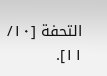التحفة [١٠/ ١١].